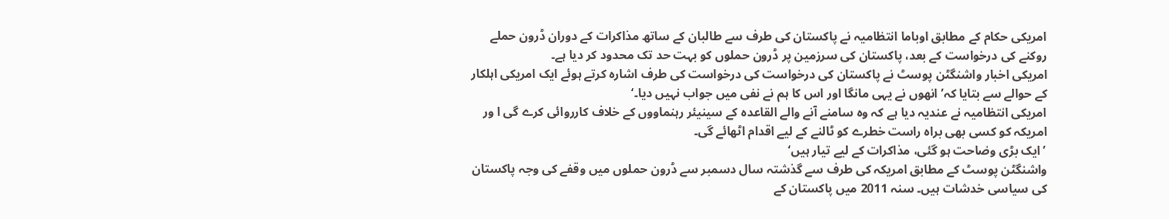امریکی حکام کے مطابق اوباما انتظامیہ نے پاکستان کی طرف سے طالبان کے ساتھ مذاکرات کے دوران ڈرون حملے روکنے کی درخواست کے بعد، پاکستان کی سرزمین پر ڈرون حملوں کو بہت حد تک محدود کر دیا ہے۔
امریکی اخبار واشنگٹن پوسٹ نے پاکستان کی درخواست کی درخواست کی طرف اشارہ کرتے ہوئے ایک امریکی اہلکار کے حوالے سے بتایا کہ’انھوں نے یہی مانگا اور اس کا ہم نے نفی میں جواب نہیں دیا۔‘
امریکی انتظامیہ نے عندیہ دیا ہے کہ وہ سامنے آنے والے القاعدہ کے سینیئر رہنماووں کے خلاف کارروائی کرے گی ا ور امریکہ کو کسی بھی براہ راست خطرے کو ٹالنے کے لیے اقدام اٹھائے گی۔
’ایک بڑی وضاحت ہو گئی، مذاکرات کے لیے تیار ہیں‘
واشنگٹن پوسٹ کے مطابق امریکہ کی طرف سے گذشتہ سال دسمبر سے ڈرون حملوں میں وقفے کی وجہ پاکستان کی سیاسی خدشات ہیں۔ سنہ 2011 میں پاکستان کے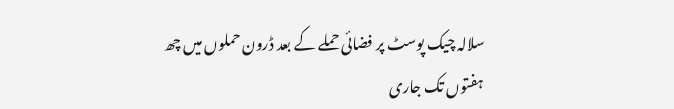سلالہ چیک پوسٹ پر فضائی حملے کے بعد ڈرون حملوں میں چھ ہفتوں تک جاری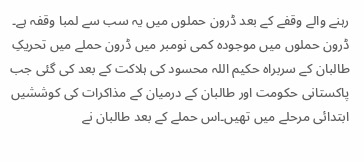رہنے والے وقفے کے بعد ڈرون حملوں میں یہ سب سے لمبا وقفہ ہے۔
ڈرون حملوں میں موجودہ کمی نومبر میں ڈرون حملے میں تحریکِ طالبان کے سربراہ حکیم اللہ محسود کی ہلاکت کے بعد کی گئی جب پاکستانی حکومت اور طالبان کے درمیان کے مذاکرات کی کوششیں ابتدائی مرحلے میں تھیں۔اس حملے کے بعد طالبان نے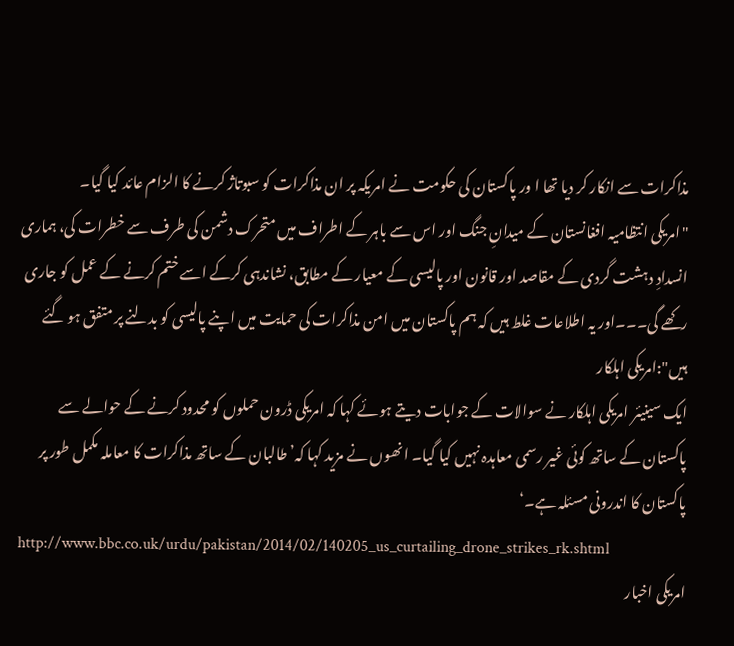مذاکرات سے انکار کر دیا تھا ا ور پاکستان کی حکومت نے امریکہ پر ان مذاکرات کو سبوتاژ کرنے کا الزام عائد کیا گیا۔
"امریکی انتظامیہ افغانستان کے میدانِ جنگ اور اس سے باہر کے اطراف میں متحرک دشمن کی طرف سے خطرات کی، ہماری انسدادِ دہشت گردی کے مقاصد اور قانون اور پالیسی کے معیار کے مطابق، نشاندہی کرکے اسے ختم کرنے کے عمل کو جاری رکھے گی۔۔۔اور یہ اطلاعات غلط ہیں کہ ہم پاکستان میں امن مذاکرات کی حمایت میں اپنے پالیسی کو بدلنے پر متفق ہو گئے ہیں":امریکی اہلکار
ایک سینیئر امریکی اہلکار نے سوالات کے جوابات دیتے ہوئے کہا کہ امریکی ڈرون حملوں کو محدود کرنے کے حوالے سے پاکستان کے ساتھ کوئی غیر رسمی معاہدہ نہیں کیا گیا۔ انھوں نے مزید کہا کہ’طالبان کے ساتھ مذاکرات کا معاملہ مکمل طور پر پاکستان کا اندرونی مسئلہ ہے۔‘
http://www.bbc.co.uk/urdu/pakistan/2014/02/140205_us_curtailing_drone_strikes_rk.shtml
امریکی اخبار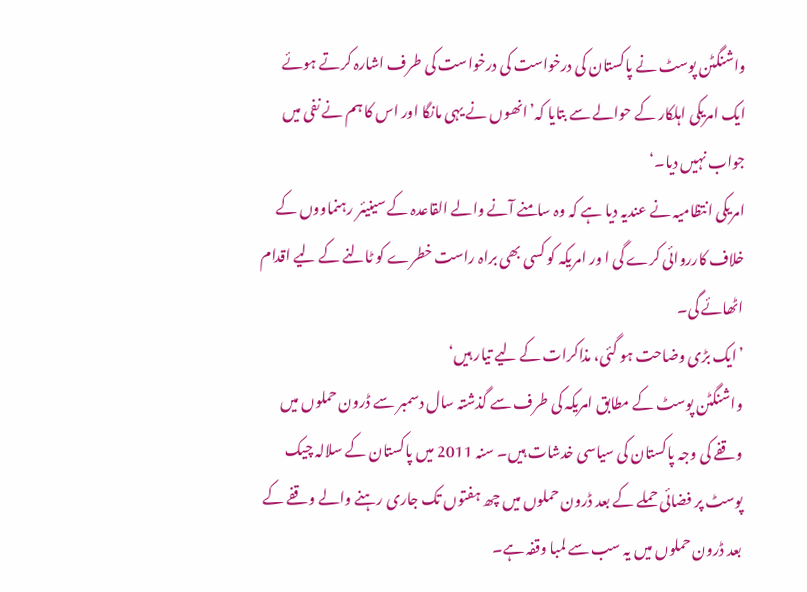واشنگٹن پوسٹ نے پاکستان کی درخواست کی درخواست کی طرف اشارہ کرتے ہوئے ایک امریکی اہلکار کے حوالے سے بتایا کہ’انھوں نے یہی مانگا اور اس کا ہم نے نفی میں جواب نہیں دیا۔‘
امریکی انتظامیہ نے عندیہ دیا ہے کہ وہ سامنے آنے والے القاعدہ کے سینیئر رہنماووں کے خلاف کارروائی کرے گی ا ور امریکہ کو کسی بھی براہ راست خطرے کو ٹالنے کے لیے اقدام اٹھائے گی۔
’ایک بڑی وضاحت ہو گئی، مذاکرات کے لیے تیار ہیں‘
واشنگٹن پوسٹ کے مطابق امریکہ کی طرف سے گذشتہ سال دسمبر سے ڈرون حملوں میں وقفے کی وجہ پاکستان کی سیاسی خدشات ہیں۔ سنہ 2011 میں پاکستان کے سلالہ چیک پوسٹ پر فضائی حملے کے بعد ڈرون حملوں میں چھ ہفتوں تک جاری رہنے والے وقفے کے بعد ڈرون حملوں میں یہ سب سے لمبا وقفہ ہے۔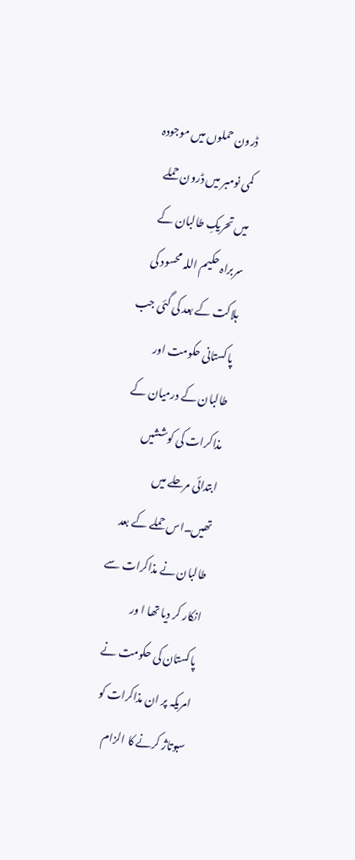ڈرون حملوں میں موجودہ کمی نومبر میں ڈرون حملے میں تحریکِ طالبان کے سربراہ حکیم اللہ محسود کی ہلاکت کے بعد کی گئی جب پاکستانی حکومت اور طالبان کے درمیان کے مذاکرات کی کوششیں ابتدائی مرحلے میں تھیں۔اس حملے کے بعد طالبان نے مذاکرات سے انکار کر دیا تھا ا ور پاکستان کی حکومت نے امریکہ پر ان مذاکرات کو سبوتاژ کرنے کا الزام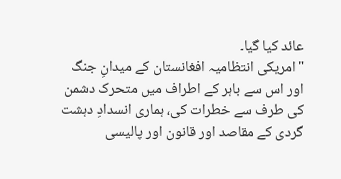عائد کیا گیا۔
"امریکی انتظامیہ افغانستان کے میدانِ جنگ اور اس سے باہر کے اطراف میں متحرک دشمن کی طرف سے خطرات کی، ہماری انسدادِ دہشت گردی کے مقاصد اور قانون اور پالیسی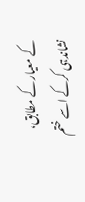کے معیار کے مطابق، نشاندہی کرکے اسے ختم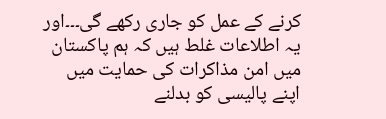کرنے کے عمل کو جاری رکھے گی۔۔۔اور یہ اطلاعات غلط ہیں کہ ہم پاکستان میں امن مذاکرات کی حمایت میں اپنے پالیسی کو بدلنے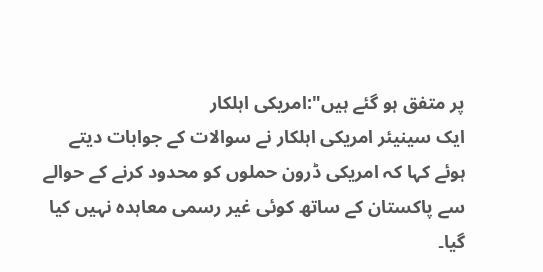پر متفق ہو گئے ہیں":امریکی اہلکار
ایک سینیئر امریکی اہلکار نے سوالات کے جوابات دیتے ہوئے کہا کہ امریکی ڈرون حملوں کو محدود کرنے کے حوالے سے پاکستان کے ساتھ کوئی غیر رسمی معاہدہ نہیں کیا گیا۔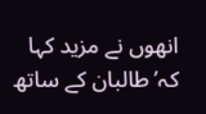انھوں نے مزید کہا کہ’طالبان کے ساتھ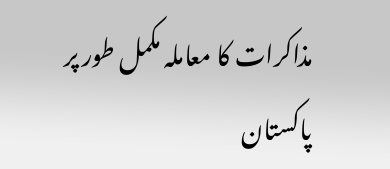مذاکرات کا معاملہ مکمل طور پر پاکستان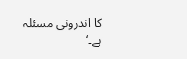کا اندرونی مسئلہ ہے۔‘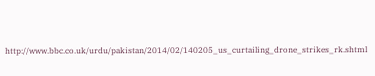http://www.bbc.co.uk/urdu/pakistan/2014/02/140205_us_curtailing_drone_strikes_rk.shtml